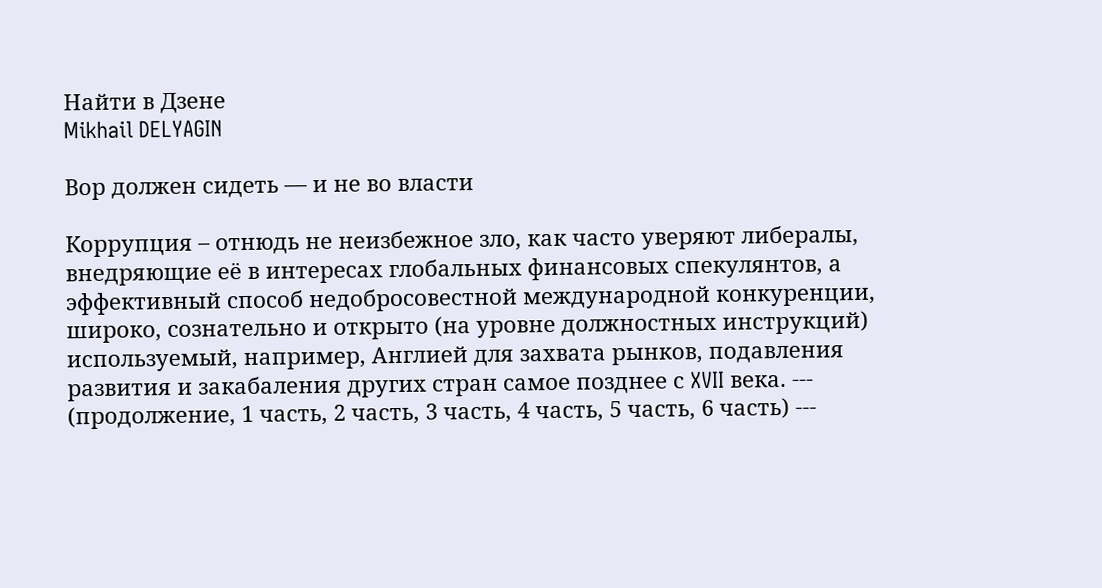Найти в Дзене
Mikhail DELYAGIN

Вор должен сидеть — и не во власти

Коррупция – отнюдь не неизбежное зло, как часто уверяют либералы, внедряющие её в интересах глобальных финансовых спекулянтов, а эффективный способ недобросовестной международной конкуренции, широко, сознательно и открыто (на уровне должностных инструкций) используемый, например, Англией для захвата рынков, подавления развития и закабаления других стран самое позднее с XVII века. --- (продолжение, 1 часть, 2 часть, 3 часть, 4 часть, 5 часть, 6 часть) ---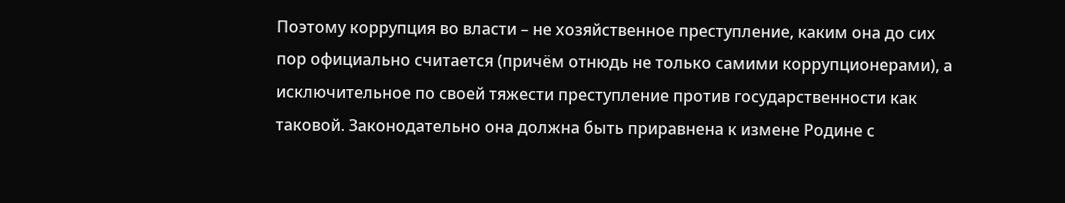Поэтому коррупция во власти – не хозяйственное преступление, каким она до сих пор официально считается (причём отнюдь не только самими коррупционерами), а исключительное по своей тяжести преступление против государственности как таковой. Законодательно она должна быть приравнена к измене Родине с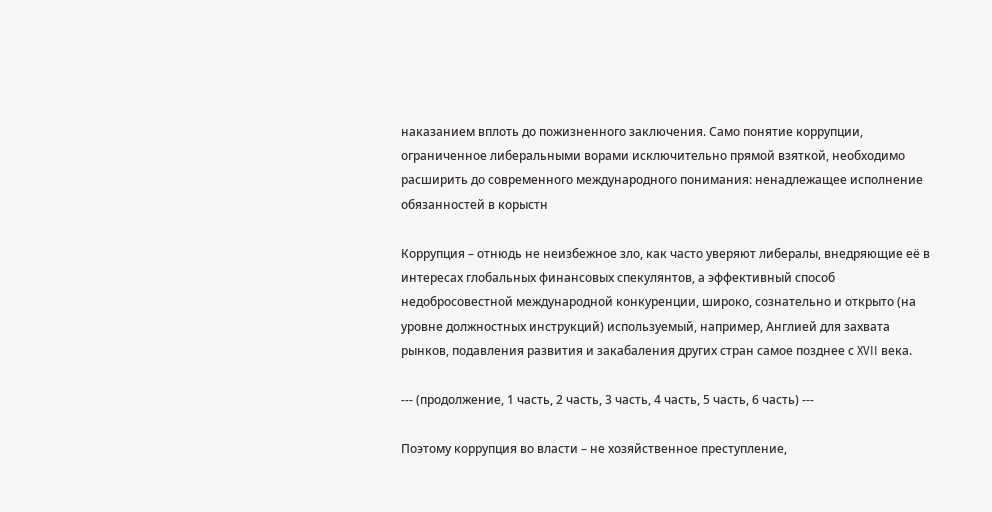наказанием вплоть до пожизненного заключения. Само понятие коррупции, ограниченное либеральными ворами исключительно прямой взяткой, необходимо расширить до современного международного понимания: ненадлежащее исполнение обязанностей в корыстн

Коррупция – отнюдь не неизбежное зло, как часто уверяют либералы, внедряющие её в интересах глобальных финансовых спекулянтов, а эффективный способ недобросовестной международной конкуренции, широко, сознательно и открыто (на уровне должностных инструкций) используемый, например, Англией для захвата рынков, подавления развития и закабаления других стран самое позднее с XVII века.

--- (продолжение, 1 часть, 2 часть, 3 часть, 4 часть, 5 часть, 6 часть) ---

Поэтому коррупция во власти – не хозяйственное преступление,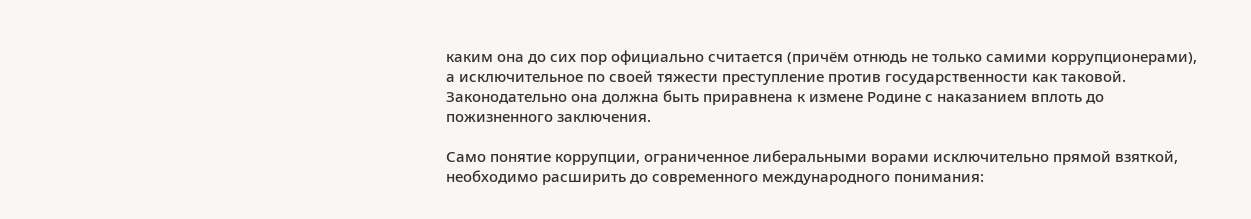каким она до сих пор официально считается (причём отнюдь не только самими коррупционерами), а исключительное по своей тяжести преступление против государственности как таковой. Законодательно она должна быть приравнена к измене Родине с наказанием вплоть до пожизненного заключения.

Само понятие коррупции, ограниченное либеральными ворами исключительно прямой взяткой, необходимо расширить до современного международного понимания: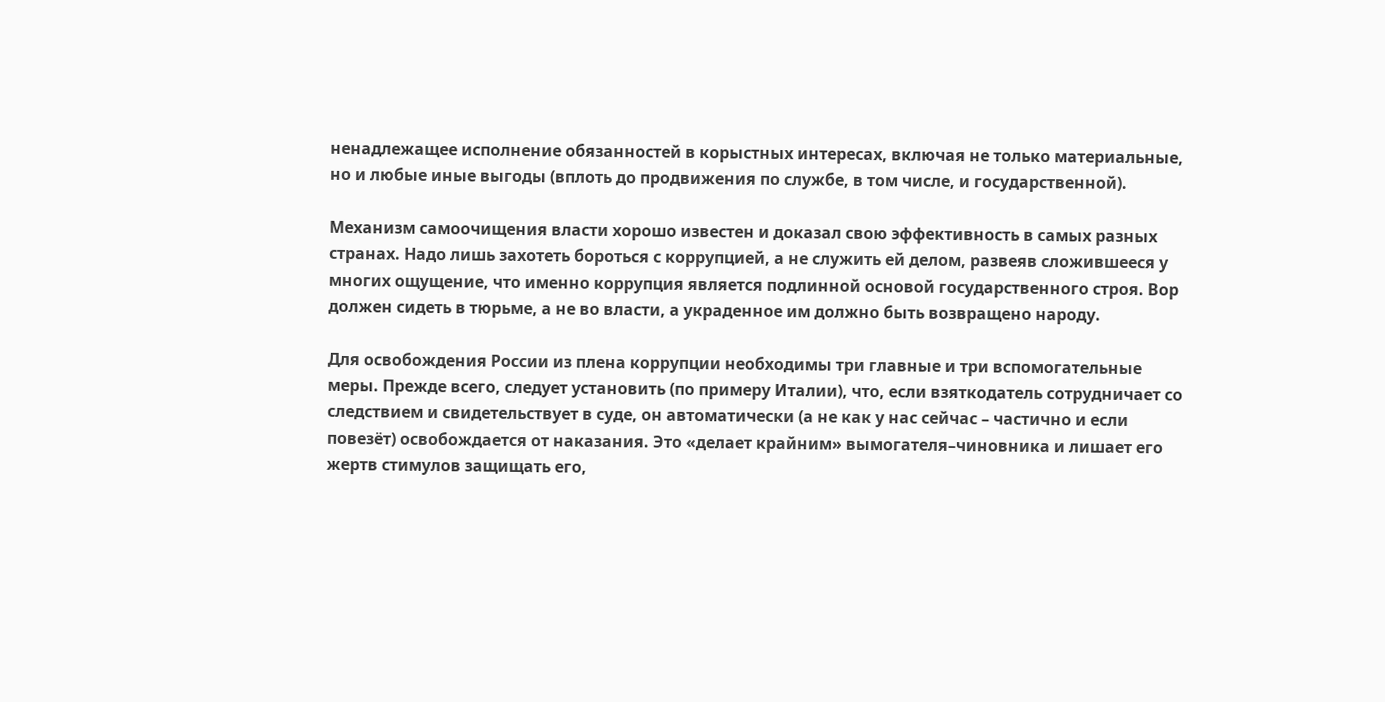ненадлежащее исполнение обязанностей в корыстных интересах, включая не только материальные, но и любые иные выгоды (вплоть до продвижения по службе, в том числе, и государственной).

Механизм самоочищения власти хорошо известен и доказал свою эффективность в самых разных странах. Надо лишь захотеть бороться с коррупцией, а не служить ей делом, развеяв сложившееся у многих ощущение, что именно коррупция является подлинной основой государственного строя. Вор должен сидеть в тюрьме, а не во власти, а украденное им должно быть возвращено народу.

Для освобождения России из плена коррупции необходимы три главные и три вспомогательные меры. Прежде всего, следует установить (по примеру Италии), что, если взяткодатель сотрудничает со следствием и свидетельствует в суде, он автоматически (а не как у нас сейчас – частично и если повезёт) освобождается от наказания. Это «делает крайним» вымогателя–чиновника и лишает его жертв стимулов защищать его,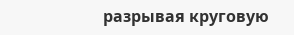разрывая круговую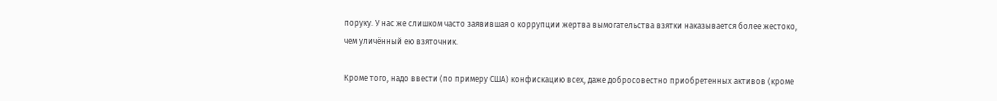поруку. У нас же слишком часто заявившая о коррупции жертва вымогательства взятки наказывается более жестоко, чем уличённый ею взяточник.

Кроме того, надо ввести (по примеру США) конфискацию всех, даже добросовестно приобретенных активов (кроме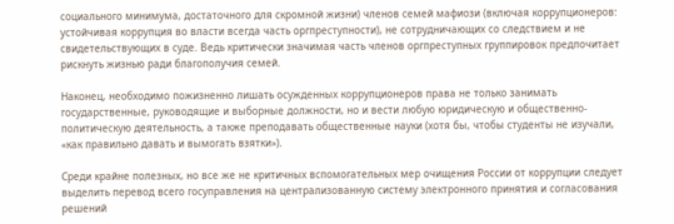социального минимума, достаточного для скромной жизни) членов семей мафиози (включая коррупционеров: устойчивая коррупция во власти всегда часть оргпреступности), не сотрудничающих со следствием и не свидетельствующих в суде. Ведь критически значимая часть членов оргпреступных группировок предпочитает рискнуть жизнью ради благополучия семей.

Наконец, необходимо пожизненно лишать осужденных коррупционеров права не только занимать государственные, руководящие и выборные должности, но и вести любую юридическую и общественно-политическую деятельность, а также преподавать общественные науки (хотя бы, чтобы студенты не изучали, «как правильно давать и вымогать взятки»).

Среди крайне полезных, но все же не критичных вспомогательных мер очищения России от коррупции следует выделить перевод всего госуправления на централизованную систему электронного принятия и согласования решений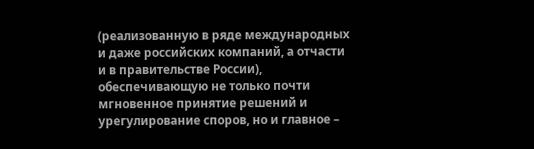(реализованную в ряде международных и даже российских компаний, а отчасти и в правительстве России), обеспечивающую не только почти мгновенное принятие решений и урегулирование споров, но и главное –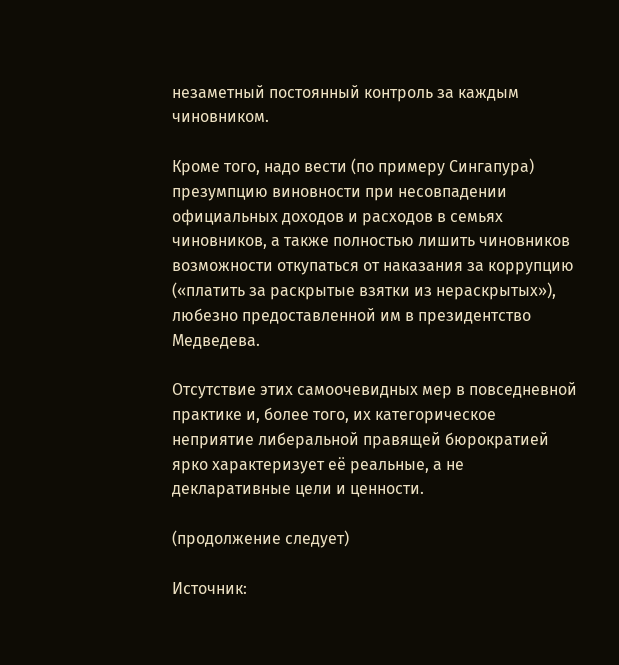незаметный постоянный контроль за каждым чиновником.

Кроме того, надо вести (по примеру Сингапура) презумпцию виновности при несовпадении официальных доходов и расходов в семьях чиновников, а также полностью лишить чиновников возможности откупаться от наказания за коррупцию («платить за раскрытые взятки из нераскрытых»), любезно предоставленной им в президентство Медведева.

Отсутствие этих самоочевидных мер в повседневной практике и, более того, их категорическое неприятие либеральной правящей бюрократией ярко характеризует её реальные, а не декларативные цели и ценности.

(продолжение следует)

Источник: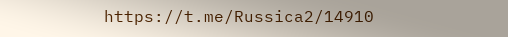https://t.me/Russica2/14910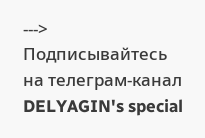---> Подписывайтесь на телеграм-канал DELYAGIN's special